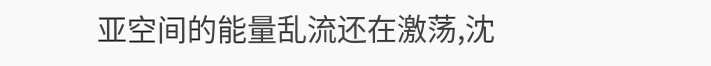亚空间的能量乱流还在激荡,沈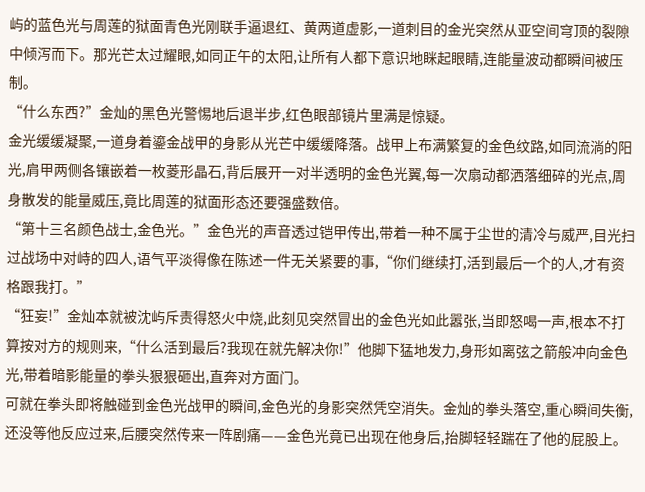屿的蓝色光与周莲的狱面青色光刚联手逼退红、黄两道虚影,一道刺目的金光突然从亚空间穹顶的裂隙中倾泻而下。那光芒太过耀眼,如同正午的太阳,让所有人都下意识地眯起眼睛,连能量波动都瞬间被压制。
“什么东西?”金灿的黑色光警惕地后退半步,红色眼部镜片里满是惊疑。
金光缓缓凝聚,一道身着鎏金战甲的身影从光芒中缓缓降落。战甲上布满繁复的金色纹路,如同流淌的阳光,肩甲两侧各镶嵌着一枚菱形晶石,背后展开一对半透明的金色光翼,每一次扇动都洒落细碎的光点,周身散发的能量威压,竟比周莲的狱面形态还要强盛数倍。
“第十三名颜色战士,金色光。”金色光的声音透过铠甲传出,带着一种不属于尘世的清冷与威严,目光扫过战场中对峙的四人,语气平淡得像在陈述一件无关紧要的事,“你们继续打,活到最后一个的人,才有资格跟我打。”
“狂妄!”金灿本就被沈屿斥责得怒火中烧,此刻见突然冒出的金色光如此嚣张,当即怒喝一声,根本不打算按对方的规则来,“什么活到最后?我现在就先解决你!”他脚下猛地发力,身形如离弦之箭般冲向金色光,带着暗影能量的拳头狠狠砸出,直奔对方面门。
可就在拳头即将触碰到金色光战甲的瞬间,金色光的身影突然凭空消失。金灿的拳头落空,重心瞬间失衡,还没等他反应过来,后腰突然传来一阵剧痛——金色光竟已出现在他身后,抬脚轻轻踹在了他的屁股上。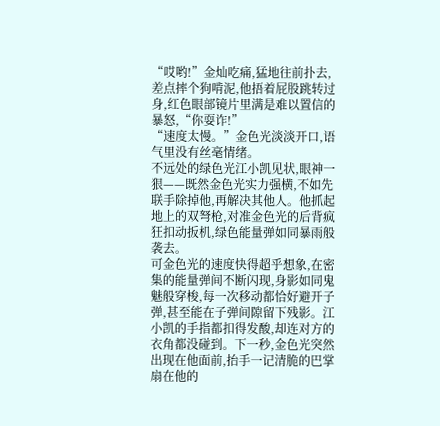“哎哟!”金灿吃痛,猛地往前扑去,差点摔个狗啃泥,他捂着屁股跳转过身,红色眼部镜片里满是难以置信的暴怒,“你耍诈!”
“速度太慢。”金色光淡淡开口,语气里没有丝毫情绪。
不远处的绿色光江小凯见状,眼神一狠——既然金色光实力强横,不如先联手除掉他,再解决其他人。他抓起地上的双弩枪,对准金色光的后背疯狂扣动扳机,绿色能量弹如同暴雨般袭去。
可金色光的速度快得超乎想象,在密集的能量弹间不断闪现,身影如同鬼魅般穿梭,每一次移动都恰好避开子弹,甚至能在子弹间隙留下残影。江小凯的手指都扣得发酸,却连对方的衣角都没碰到。下一秒,金色光突然出现在他面前,抬手一记清脆的巴掌扇在他的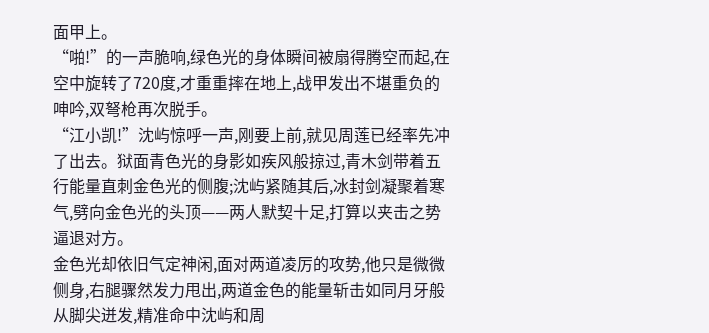面甲上。
“啪!”的一声脆响,绿色光的身体瞬间被扇得腾空而起,在空中旋转了720度,才重重摔在地上,战甲发出不堪重负的呻吟,双弩枪再次脱手。
“江小凯!”沈屿惊呼一声,刚要上前,就见周莲已经率先冲了出去。狱面青色光的身影如疾风般掠过,青木剑带着五行能量直刺金色光的侧腹;沈屿紧随其后,冰封剑凝聚着寒气,劈向金色光的头顶——两人默契十足,打算以夹击之势逼退对方。
金色光却依旧气定神闲,面对两道凌厉的攻势,他只是微微侧身,右腿骤然发力甩出,两道金色的能量斩击如同月牙般从脚尖迸发,精准命中沈屿和周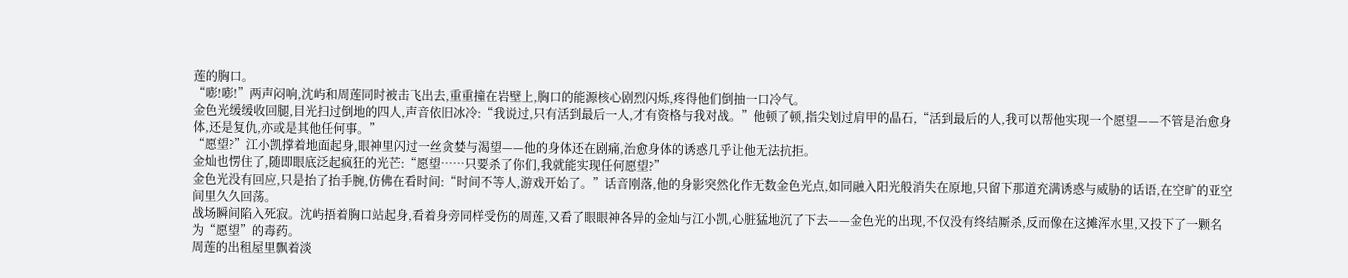莲的胸口。
“嘭!嘭!”两声闷响,沈屿和周莲同时被击飞出去,重重撞在岩壁上,胸口的能源核心剧烈闪烁,疼得他们倒抽一口冷气。
金色光缓缓收回腿,目光扫过倒地的四人,声音依旧冰冷:“我说过,只有活到最后一人,才有资格与我对战。”他顿了顿,指尖划过肩甲的晶石,“活到最后的人,我可以帮他实现一个愿望——不管是治愈身体,还是复仇,亦或是其他任何事。”
“愿望?”江小凯撑着地面起身,眼神里闪过一丝贪婪与渴望——他的身体还在剧痛,治愈身体的诱惑几乎让他无法抗拒。
金灿也愣住了,随即眼底泛起疯狂的光芒:“愿望……只要杀了你们,我就能实现任何愿望?”
金色光没有回应,只是抬了抬手腕,仿佛在看时间:“时间不等人,游戏开始了。”话音刚落,他的身影突然化作无数金色光点,如同融入阳光般消失在原地,只留下那道充满诱惑与威胁的话语,在空旷的亚空间里久久回荡。
战场瞬间陷入死寂。沈屿捂着胸口站起身,看着身旁同样受伤的周莲,又看了眼眼神各异的金灿与江小凯,心脏猛地沉了下去——金色光的出现,不仅没有终结厮杀,反而像在这摊浑水里,又投下了一颗名为“愿望”的毒药。
周莲的出租屋里飘着淡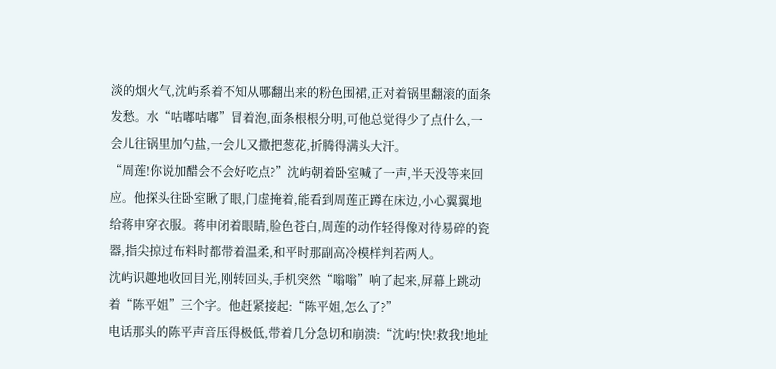淡的烟火气,沈屿系着不知从哪翻出来的粉色围裙,正对着锅里翻滚的面条发愁。水“咕嘟咕嘟”冒着泡,面条根根分明,可他总觉得少了点什么,一会儿往锅里加勺盐,一会儿又撒把葱花,折腾得满头大汗。
“周莲!你说加醋会不会好吃点?”沈屿朝着卧室喊了一声,半天没等来回应。他探头往卧室瞅了眼,门虚掩着,能看到周莲正蹲在床边,小心翼翼地给蒋申穿衣服。蒋申闭着眼睛,脸色苍白,周莲的动作轻得像对待易碎的瓷器,指尖掠过布料时都带着温柔,和平时那副高冷模样判若两人。
沈屿识趣地收回目光,刚转回头,手机突然“嗡嗡”响了起来,屏幕上跳动着“陈平姐”三个字。他赶紧接起:“陈平姐,怎么了?”
电话那头的陈平声音压得极低,带着几分急切和崩溃:“沈屿!快!救我!地址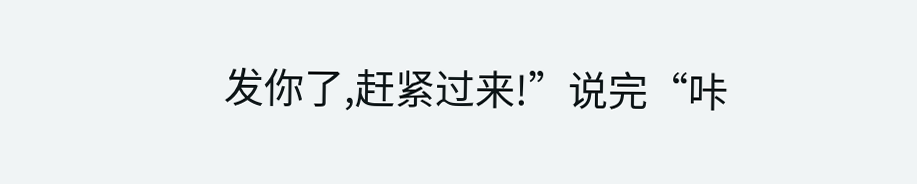发你了,赶紧过来!”说完“咔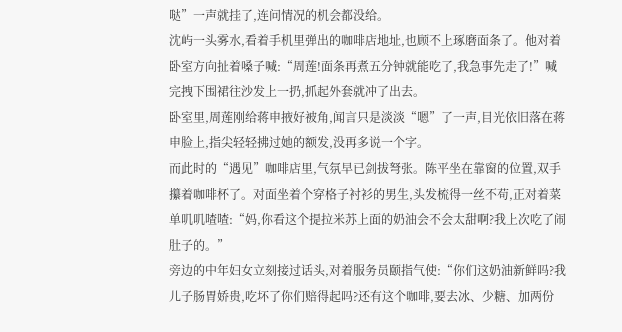哒”一声就挂了,连问情况的机会都没给。
沈屿一头雾水,看着手机里弹出的咖啡店地址,也顾不上琢磨面条了。他对着卧室方向扯着嗓子喊:“周莲!面条再煮五分钟就能吃了,我急事先走了!”喊完拽下围裙往沙发上一扔,抓起外套就冲了出去。
卧室里,周莲刚给蒋申掖好被角,闻言只是淡淡“嗯”了一声,目光依旧落在蒋申脸上,指尖轻轻拂过她的额发,没再多说一个字。
而此时的“遇见”咖啡店里,气氛早已剑拔弩张。陈平坐在靠窗的位置,双手攥着咖啡杯了。对面坐着个穿格子衬衫的男生,头发梳得一丝不苟,正对着菜单叽叽喳喳:“妈,你看这个提拉米苏上面的奶油会不会太甜啊?我上次吃了闹肚子的。”
旁边的中年妇女立刻接过话头,对着服务员颐指气使:“你们这奶油新鲜吗?我儿子肠胃娇贵,吃坏了你们赔得起吗?还有这个咖啡,要去冰、少糖、加两份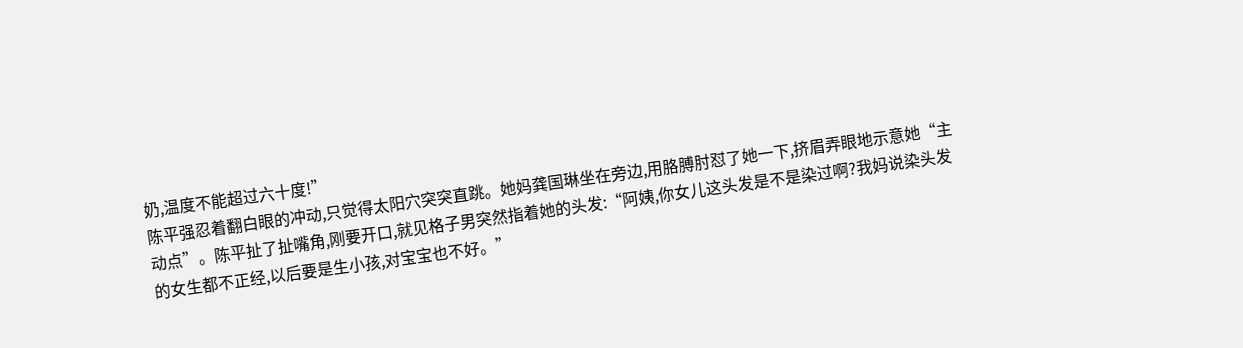奶,温度不能超过六十度!”
陈平强忍着翻白眼的冲动,只觉得太阳穴突突直跳。她妈龚国琳坐在旁边,用胳膊肘怼了她一下,挤眉弄眼地示意她“主动点”。陈平扯了扯嘴角,刚要开口,就见格子男突然指着她的头发:“阿姨,你女儿这头发是不是染过啊?我妈说染头发的女生都不正经,以后要是生小孩,对宝宝也不好。”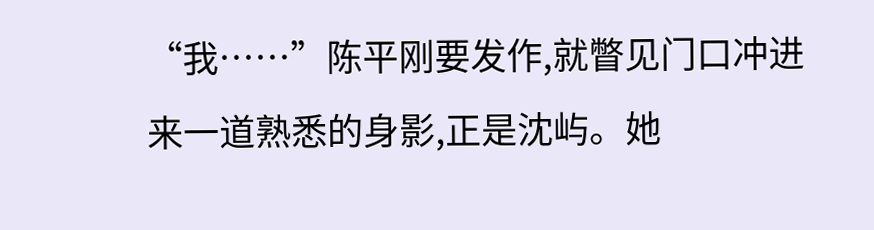“我……”陈平刚要发作,就瞥见门口冲进来一道熟悉的身影,正是沈屿。她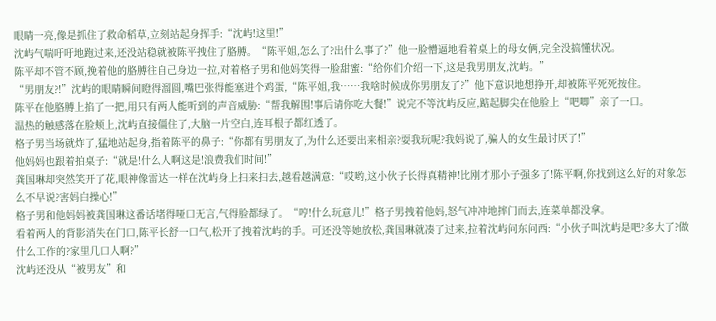眼睛一亮,像是抓住了救命稻草,立刻站起身挥手:“沈屿!这里!”
沈屿气喘吁吁地跑过来,还没站稳就被陈平拽住了胳膊。“陈平姐,怎么了?出什么事了?”他一脸懵逼地看着桌上的母女俩,完全没搞懂状况。
陈平却不管不顾,挽着他的胳膊往自己身边一拉,对着格子男和他妈笑得一脸甜蜜:“给你们介绍一下,这是我男朋友,沈屿。”
“男朋友?!”沈屿的眼睛瞬间瞪得溜圆,嘴巴张得能塞进个鸡蛋,“陈平姐,我……我啥时候成你男朋友了?”他下意识地想挣开,却被陈平死死按住。
陈平在他胳膊上掐了一把,用只有两人能听到的声音威胁:“帮我解围!事后请你吃大餐!”说完不等沈屿反应,踮起脚尖在他脸上“吧唧”亲了一口。
温热的触感落在脸颊上,沈屿直接僵住了,大脑一片空白,连耳根子都红透了。
格子男当场就炸了,猛地站起身,指着陈平的鼻子:“你都有男朋友了,为什么还要出来相亲?耍我玩呢?我妈说了,骗人的女生最讨厌了!”
他妈妈也跟着拍桌子:“就是!什么人啊这是!浪费我们时间!”
龚国琳却突然笑开了花,眼神像雷达一样在沈屿身上扫来扫去,越看越满意:“哎哟,这小伙子长得真精神!比刚才那小子强多了!陈平啊,你找到这么好的对象怎么不早说?害妈白操心!”
格子男和他妈妈被龚国琳这番话堵得哑口无言,气得脸都绿了。“哼!什么玩意儿!”格子男拽着他妈,怒气冲冲地摔门而去,连菜单都没拿。
看着两人的背影消失在门口,陈平长舒一口气,松开了拽着沈屿的手。可还没等她放松,龚国琳就凑了过来,拉着沈屿问东问西:“小伙子叫沈屿是吧?多大了?做什么工作的?家里几口人啊?”
沈屿还没从“被男友”和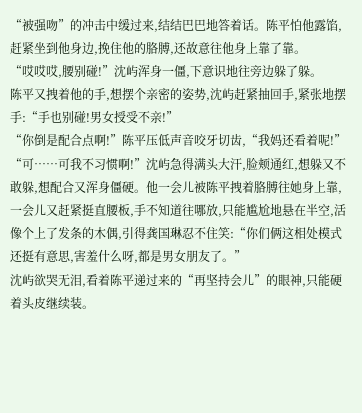“被强吻”的冲击中缓过来,结结巴巴地答着话。陈平怕他露馅,赶紧坐到他身边,挽住他的胳膊,还故意往他身上靠了靠。
“哎哎哎,腰别碰!”沈屿浑身一僵,下意识地往旁边躲了躲。
陈平又拽着他的手,想摆个亲密的姿势,沈屿赶紧抽回手,紧张地摆手:“手也别碰!男女授受不亲!”
“你倒是配合点啊!”陈平压低声音咬牙切齿,“我妈还看着呢!”
“可……可我不习惯啊!”沈屿急得满头大汗,脸颊通红,想躲又不敢躲,想配合又浑身僵硬。他一会儿被陈平拽着胳膊往她身上靠,一会儿又赶紧挺直腰板,手不知道往哪放,只能尴尬地悬在半空,活像个上了发条的木偶,引得龚国琳忍不住笑:“你们俩这相处模式还挺有意思,害羞什么呀,都是男女朋友了。”
沈屿欲哭无泪,看着陈平递过来的“再坚持会儿”的眼神,只能硬着头皮继续装。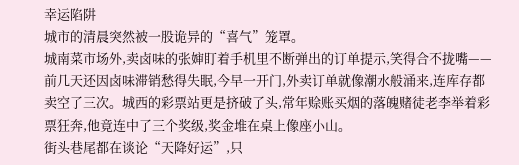幸运陷阱
城市的清晨突然被一股诡异的“喜气”笼罩。
城南菜市场外,卖卤味的张婶盯着手机里不断弹出的订单提示,笑得合不拢嘴——前几天还因卤味滞销愁得失眠,今早一开门,外卖订单就像潮水般涌来,连库存都卖空了三次。城西的彩票站更是挤破了头,常年赊账买烟的落魄赌徒老李举着彩票狂奔,他竟连中了三个奖级,奖金堆在桌上像座小山。
街头巷尾都在谈论“天降好运”,只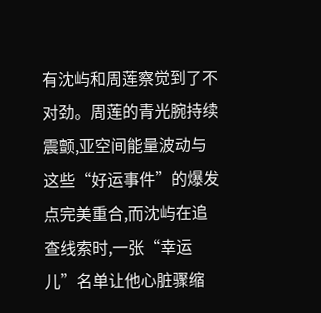有沈屿和周莲察觉到了不对劲。周莲的青光腕持续震颤,亚空间能量波动与这些“好运事件”的爆发点完美重合,而沈屿在追查线索时,一张“幸运儿”名单让他心脏骤缩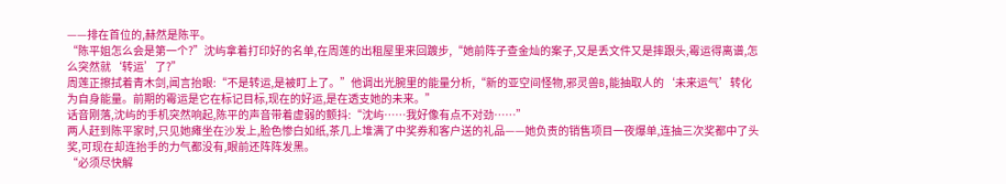——排在首位的,赫然是陈平。
“陈平姐怎么会是第一个?”沈屿拿着打印好的名单,在周莲的出租屋里来回踱步,“她前阵子查金灿的案子,又是丢文件又是摔跟头,霉运得离谱,怎么突然就‘转运’了?”
周莲正擦拭着青木剑,闻言抬眼:“不是转运,是被盯上了。”他调出光腕里的能量分析,“新的亚空间怪物,邪灵兽B,能抽取人的‘未来运气’转化为自身能量。前期的霉运是它在标记目标,现在的好运,是在透支她的未来。”
话音刚落,沈屿的手机突然响起,陈平的声音带着虚弱的颤抖:“沈屿……我好像有点不对劲……”
两人赶到陈平家时,只见她瘫坐在沙发上,脸色惨白如纸,茶几上堆满了中奖券和客户送的礼品——她负责的销售项目一夜爆单,连抽三次奖都中了头奖,可现在却连抬手的力气都没有,眼前还阵阵发黑。
“必须尽快解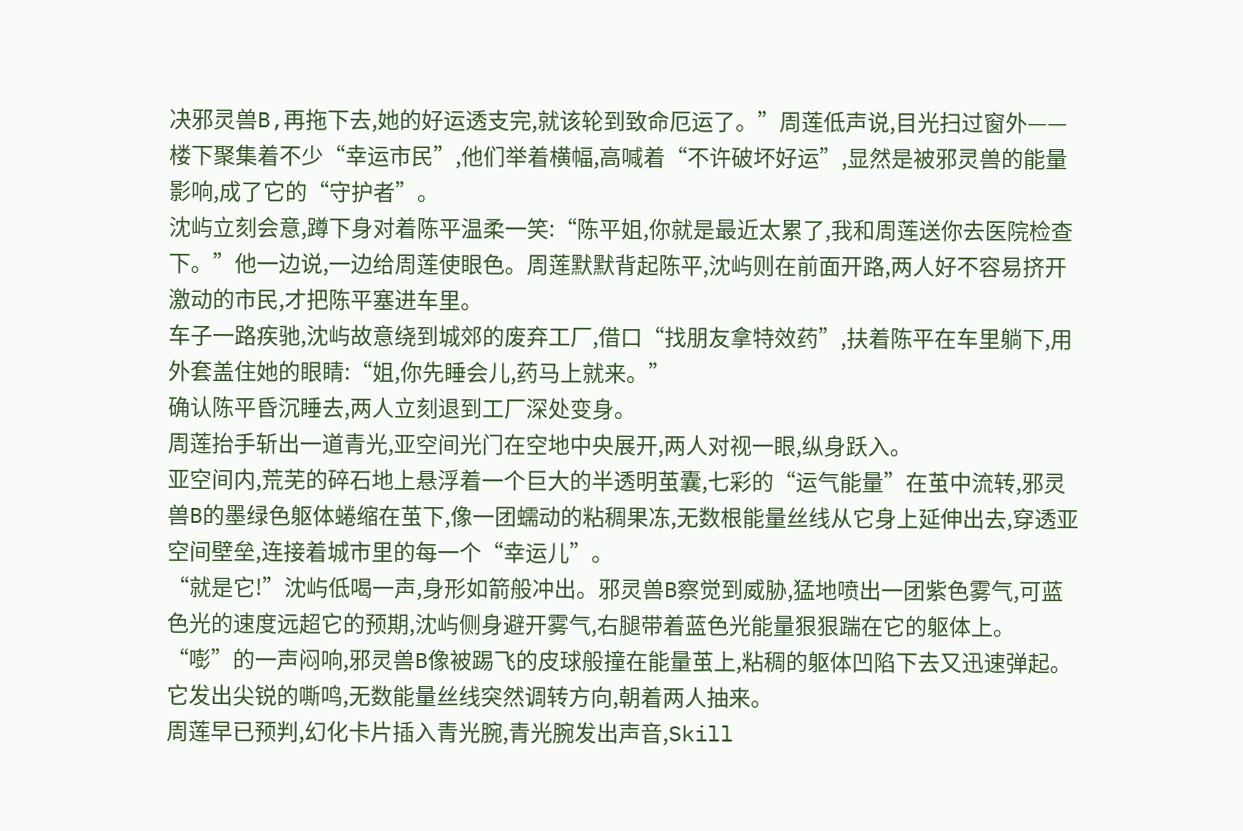决邪灵兽B,再拖下去,她的好运透支完,就该轮到致命厄运了。”周莲低声说,目光扫过窗外——楼下聚集着不少“幸运市民”,他们举着横幅,高喊着“不许破坏好运”,显然是被邪灵兽的能量影响,成了它的“守护者”。
沈屿立刻会意,蹲下身对着陈平温柔一笑:“陈平姐,你就是最近太累了,我和周莲送你去医院检查下。”他一边说,一边给周莲使眼色。周莲默默背起陈平,沈屿则在前面开路,两人好不容易挤开激动的市民,才把陈平塞进车里。
车子一路疾驰,沈屿故意绕到城郊的废弃工厂,借口“找朋友拿特效药”,扶着陈平在车里躺下,用外套盖住她的眼睛:“姐,你先睡会儿,药马上就来。”
确认陈平昏沉睡去,两人立刻退到工厂深处变身。
周莲抬手斩出一道青光,亚空间光门在空地中央展开,两人对视一眼,纵身跃入。
亚空间内,荒芜的碎石地上悬浮着一个巨大的半透明茧囊,七彩的“运气能量”在茧中流转,邪灵兽B的墨绿色躯体蜷缩在茧下,像一团蠕动的粘稠果冻,无数根能量丝线从它身上延伸出去,穿透亚空间壁垒,连接着城市里的每一个“幸运儿”。
“就是它!”沈屿低喝一声,身形如箭般冲出。邪灵兽B察觉到威胁,猛地喷出一团紫色雾气,可蓝色光的速度远超它的预期,沈屿侧身避开雾气,右腿带着蓝色光能量狠狠踹在它的躯体上。
“嘭”的一声闷响,邪灵兽B像被踢飞的皮球般撞在能量茧上,粘稠的躯体凹陷下去又迅速弹起。它发出尖锐的嘶鸣,无数能量丝线突然调转方向,朝着两人抽来。
周莲早已预判,幻化卡片插入青光腕,青光腕发出声音,Skill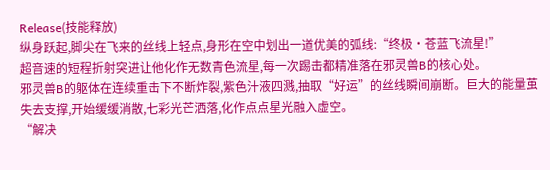Release(技能释放)
纵身跃起,脚尖在飞来的丝线上轻点,身形在空中划出一道优美的弧线:“终极·苍蓝飞流星!”
超音速的短程折射突进让他化作无数青色流星,每一次踢击都精准落在邪灵兽B的核心处。
邪灵兽B的躯体在连续重击下不断炸裂,紫色汁液四溅,抽取“好运”的丝线瞬间崩断。巨大的能量茧失去支撑,开始缓缓消散,七彩光芒洒落,化作点点星光融入虚空。
“解决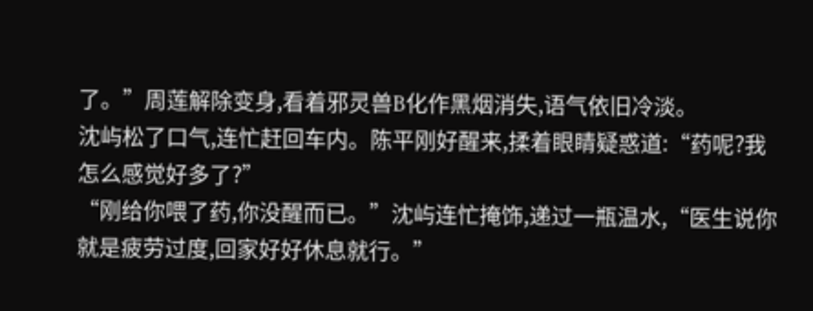了。”周莲解除变身,看着邪灵兽B化作黑烟消失,语气依旧冷淡。
沈屿松了口气,连忙赶回车内。陈平刚好醒来,揉着眼睛疑惑道:“药呢?我怎么感觉好多了?”
“刚给你喂了药,你没醒而已。”沈屿连忙掩饰,递过一瓶温水,“医生说你就是疲劳过度,回家好好休息就行。”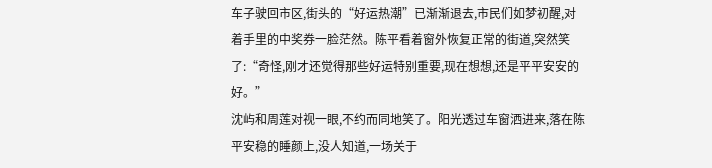车子驶回市区,街头的“好运热潮”已渐渐退去,市民们如梦初醒,对着手里的中奖券一脸茫然。陈平看着窗外恢复正常的街道,突然笑了:“奇怪,刚才还觉得那些好运特别重要,现在想想,还是平平安安的好。”
沈屿和周莲对视一眼,不约而同地笑了。阳光透过车窗洒进来,落在陈平安稳的睡颜上,没人知道,一场关于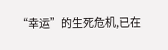“幸运”的生死危机,已在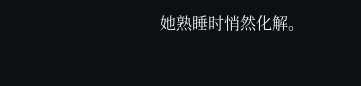她熟睡时悄然化解。